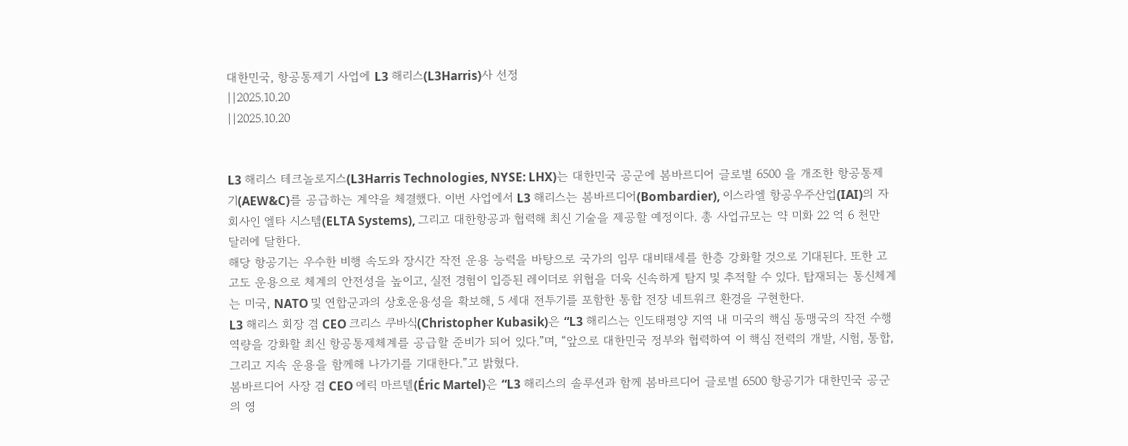대한민국, 항공통제기 사업에 L3 해리스(L3Harris)사 선정
||2025.10.20
||2025.10.20


L3 해리스 테크놀로지스(L3Harris Technologies, NYSE: LHX)는 대한민국 공군에 봄바르디어 글로벌 6500 을 개조한 항공통제기(AEW&C)를 공급하는 계약을 체결했다. 이번 사업에서 L3 해리스는 봄바르디어(Bombardier), 이스라엘 항공우주산업(IAI)의 자회사인 엘타 시스템(ELTA Systems), 그리고 대한항공과 협력해 최신 기술을 제공할 예정이다. 총 사업규모는 약 미화 22 억 6 천만 달러에 달한다.
해당 항공기는 우수한 비행 속도와 장시간 작전 운용 능력을 바탕으로 국가의 임무 대비태세를 한층 강화할 것으로 기대된다. 또한 고고도 운용으로 체계의 안전성을 높이고, 실전 경험이 입증된 레이더로 위협을 더욱 신속하게 탐지 및 추적할 수 있다. 탑재되는 통신체계는 미국, NATO 및 연합군과의 상호운용성을 확보해, 5 세대 전투기를 포함한 통합 전장 네트워크 환경을 구현한다.
L3 해리스 회장 겸 CEO 크리스 쿠바식(Christopher Kubasik)은 “L3 해리스는 인도태평양 지역 내 미국의 핵심 동맹국의 작전 수행 역량을 강화할 최신 항공통제체계를 공급할 준비가 되어 있다.”며, “앞으로 대한민국 정부와 협력하여 이 핵심 전력의 개발, 시험, 통합, 그리고 지속 운용을 함께해 나가기를 기대한다.”고 밝혔다.
봄바르디어 사장 겸 CEO 에릭 마르텔(Éric Martel)은 “L3 해리스의 솔루션과 함께 봄바르디어 글로벌 6500 항공기가 대한민국 공군의 영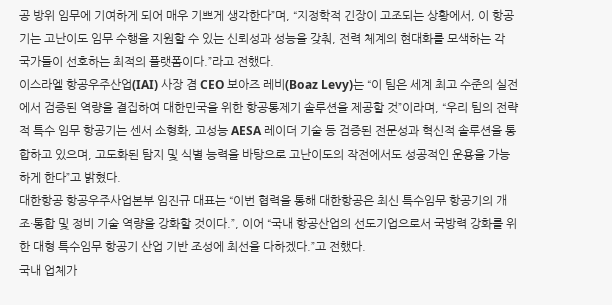공 방위 임무에 기여하게 되어 매우 기쁘게 생각한다”며, “지정학적 긴장이 고조되는 상황에서, 이 항공기는 고난이도 임무 수행을 지원할 수 있는 신뢰성과 성능을 갖춰, 전력 체계의 현대화를 모색하는 각 국가들이 선호하는 최적의 플랫폼이다.”라고 전했다.
이스라엘 항공우주산업(IAI) 사장 겸 CEO 보아즈 레비(Boaz Levy)는 “이 팀은 세계 최고 수준의 실전에서 검증된 역량을 결집하여 대한민국을 위한 항공통제기 솔루션을 제공할 것”이라며, “우리 팀의 전략적 특수 임무 항공기는 센서 소형화, 고성능 AESA 레이더 기술 등 검증된 전문성과 혁신적 솔루션을 통합하고 있으며, 고도화된 탐지 및 식별 능력을 바탕으로 고난이도의 작전에서도 성공적인 운용을 가능하게 한다”고 밝혔다.
대한항공 항공우주사업본부 임진규 대표는 “이번 협력을 통해 대한항공은 최신 특수임무 항공기의 개조·통합 및 정비 기술 역량을 강화할 것이다.”, 이어 “국내 항공산업의 선도기업으로서 국방력 강화를 위한 대형 특수임무 항공기 산업 기반 조성에 최선을 다하겠다.”고 전했다.
국내 업체가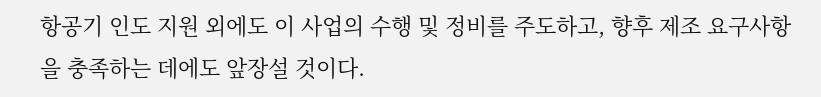항공기 인도 지원 외에도 이 사업의 수행 및 정비를 주도하고, 향후 제조 요구사항을 충족하는 데에도 앞장설 것이다.